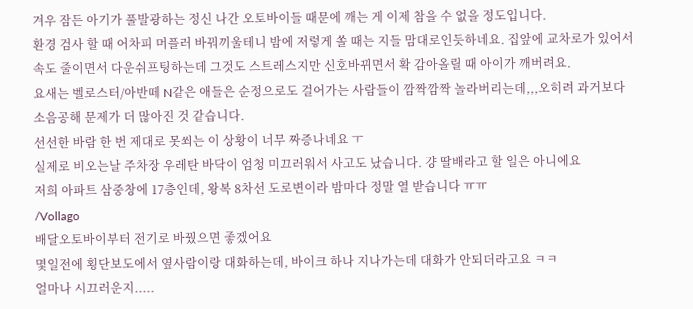겨우 잠든 아기가 풀발광하는 정신 나간 오토바이들 때문에 깨는 게 이제 참을 수 없을 정도입니다.
환경 검사 할 때 어차피 머플러 바꿔끼울테니 밤에 저렇게 쏠 때는 지들 맘대로인듯하네요. 집앞에 교차로가 있어서 속도 줄이면서 다운쉬프팅하는데 그것도 스트레스지만 신호바뀌면서 확 감아올릴 때 아이가 깨버려요.
요새는 벨로스터/아반떼 N같은 애들은 순정으로도 걸어가는 사람들이 깜짝깜짝 놀라버리는데,,,오히려 과거보다 소음공해 문제가 더 많아진 것 같습니다.
선선한 바람 한 번 제대로 못쐬는 이 상황이 너무 짜증나네요 ㅜ
실제로 비오는날 주차장 우레탄 바닥이 엄청 미끄러워서 사고도 났습니다. 걍 딸배라고 할 일은 아니에요
저희 아파트 삼중창에 17층인데, 왕복 8차선 도로변이라 밤마다 정말 열 받습니다 ㅠㅠ
/Vollago
배달오토바이부터 전기로 바꿨으면 좋겠어요
몇일전에 횡단보도에서 옆사람이랑 대화하는데, 바이크 하나 지나가는데 대화가 안되더라고요 ㅋㅋ
얼마나 시끄러운지.....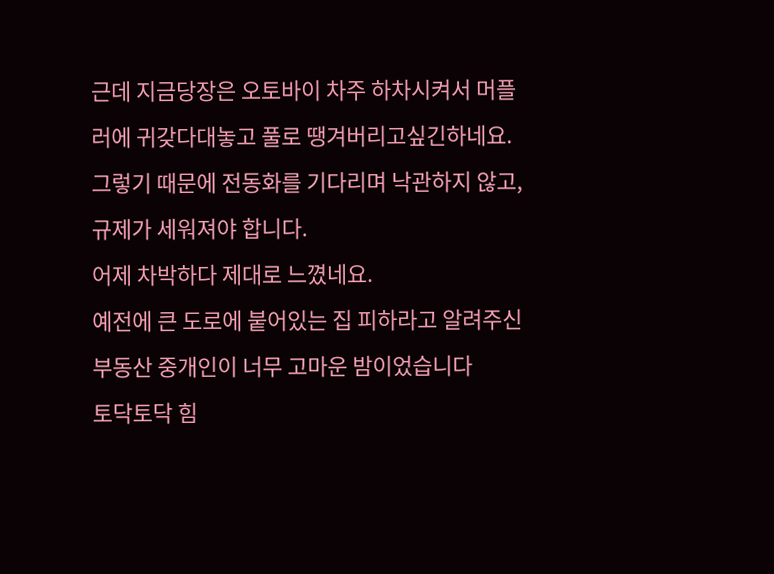근데 지금당장은 오토바이 차주 하차시켜서 머플러에 귀갖다대놓고 풀로 땡겨버리고싶긴하네요.
그렇기 때문에 전동화를 기다리며 낙관하지 않고, 규제가 세워져야 합니다.
어제 차박하다 제대로 느꼈네요.
예전에 큰 도로에 붙어있는 집 피하라고 알려주신 부동산 중개인이 너무 고마운 밤이었습니다
토닥토닥 힘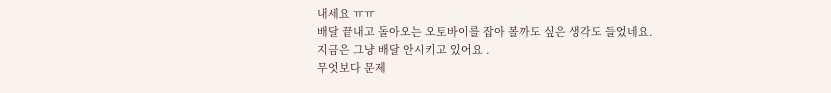내세요 ㅠㅠ
배달 끝내고 돌아오는 오토바이를 잡아 볼까도 싶은 생각도 들었네요.
지금은 그냥 배달 안시키고 있어요 .
무엇보다 문제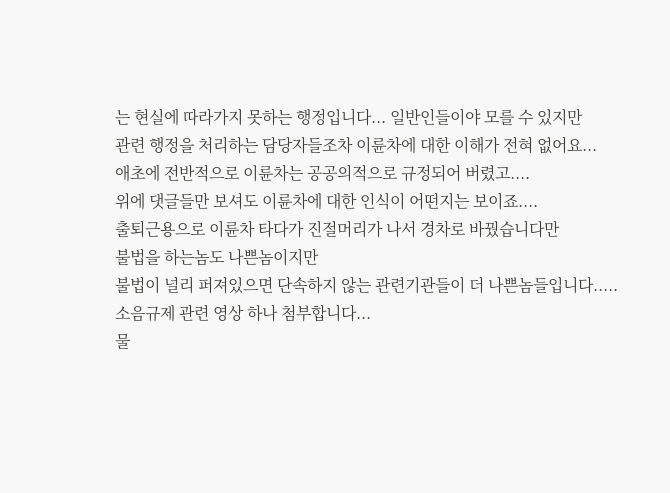는 현실에 따라가지 못하는 행정입니다... 일반인들이야 모를 수 있지만
관련 행정을 처리하는 담당자들조차 이륜차에 대한 이해가 전혀 없어요...
애초에 전반적으로 이륜차는 공공의적으로 규정되어 버렸고....
위에 댓글들만 보셔도 이륜차에 대한 인식이 어떤지는 보이죠....
출퇴근용으로 이륜차 타다가 진절머리가 나서 경차로 바꿨습니다만
불법을 하는놈도 나쁜놈이지만
불법이 널리 퍼져있으면 단속하지 않는 관련기관들이 더 나쁜놈들입니다.....
소음규제 관련 영상 하나 첨부합니다...
물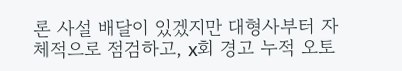론 사설 배달이 있겠지만 대형사부터 자체적으로 점검하고, x회 경고 누적 오토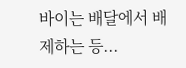바이는 배달에서 배제하는 등...